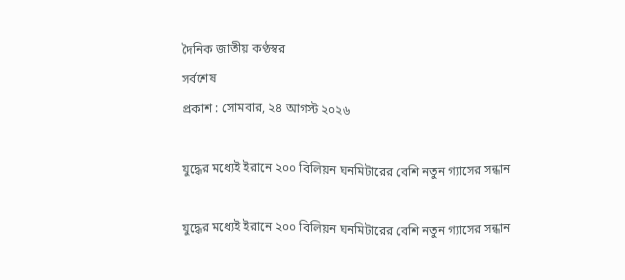দৈনিক জাতীয় কণ্ঠস্বর
সর্বশেষ
প্রকাশ : সোমবার, ২৪ আগস্ট ২০২৬

যুদ্ধের মধ্যেই ইরানে ২০০ বিলিয়ন ঘনমিটারের বেশি নতুন গ্যাসের সন্ধান

যুদ্ধের মধ্যেই ইরানে ২০০ বিলিয়ন ঘনমিটারের বেশি নতুন গ্যাসের সন্ধান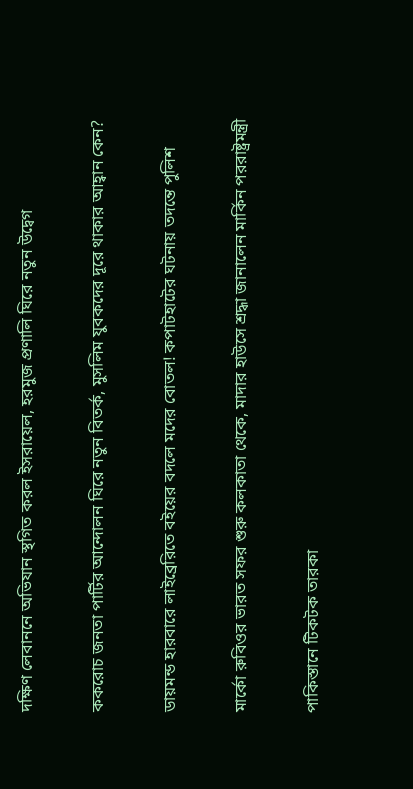দক্ষিণ লেবাননে অভিযান স্থগিত করল ইসরায়েল, হরমুজ প্রণালি ঘিরে নতুন উদ্বেগ

ককরোচ জনতা পার্টির আন্দোলন ঘিরে নতুন বিতর্ক, মুসলিম যুবকদের দূরে থাকার আহ্বান কেন?

ডায়মন্ড হারবারে লাইব্রেরিতে বইয়ের বদলে মদের বোতল! কপাটহাটের ঘটনায় তদন্তে পুলিশ

মার্কো রুবিওর ভারত সফর শুরু কলকাতা থেকে, মাদার হাউসে শ্রদ্ধা জানালেন মার্কিন পররাষ্ট্রমন্ত্রী

পাকিস্তানে টিকটক তারকা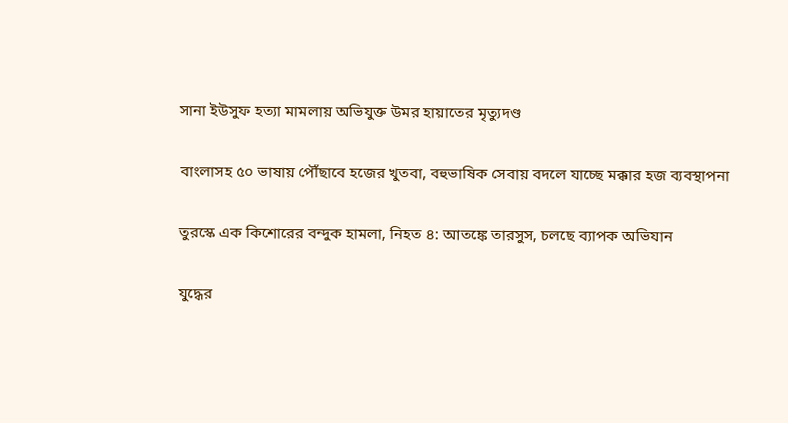সানা ইউসুফ হত্যা মামলায় অভিযুক্ত উমর হায়াতের মৃত্যুদণ্ড

বাংলাসহ ৫০ ভাষায় পৌঁছাবে হজের খুতবা, বহুভাষিক সেবায় বদলে যাচ্ছে মক্কার হজ ব্যবস্থাপনা

তুরস্কে এক কিশোরের বন্দুক হামলা, নিহত ৪: আতঙ্কে তারসুস, চলছে ব্যাপক অভিযান

যুদ্ধের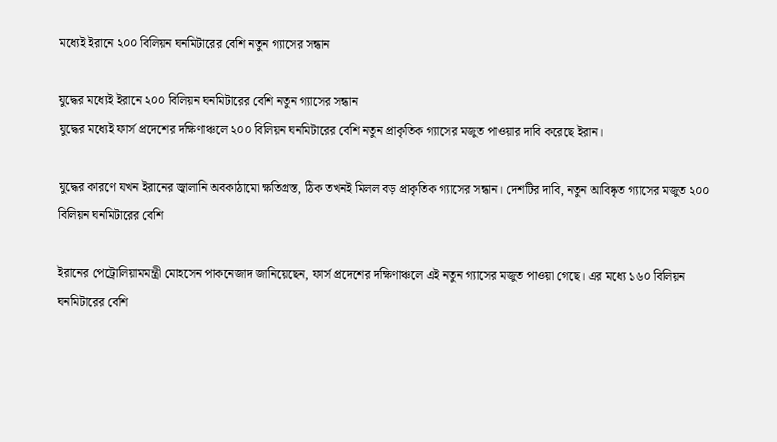মধ্যেই ইরানে ২০০ বিলিয়ন ঘনমিটারের বেশি নতুন গ্যাসের সন্ধান

যুদ্ধের মধ্যেই ইরানে ২০০ বিলিয়ন ঘনমিটারের বেশি নতুন গ্যাসের সন্ধান
যুদ্ধের মধ্যেই ফার্স প্রদেশের দক্ষিণাঞ্চলে ২০০ বিলিয়ন ঘনমিটারের বেশি নতুন প্রাকৃতিক গ্যাসের মজুত পাওয়ার দাবি করেছে ইরান।

যুদ্ধের কারণে যখন ইরানের জ্বালানি অবকাঠামো ক্ষতিগ্রস্ত, ঠিক তখনই মিলল বড় প্রাকৃতিক গ্যাসের সন্ধান। দেশটির দাবি, নতুন আবিষ্কৃত গ্যাসের মজুত ২০০ বিলিয়ন ঘনমিটারের বেশি

ইরানের পেট্রোলিয়ামমন্ত্রী মোহসেন পাকনেজাদ জানিয়েছেন, ফার্স প্রদেশের দক্ষিণাঞ্চলে এই নতুন গ্যাসের মজুত পাওয়া গেছে। এর মধ্যে ১৬০ বিলিয়ন ঘনমিটারের বেশি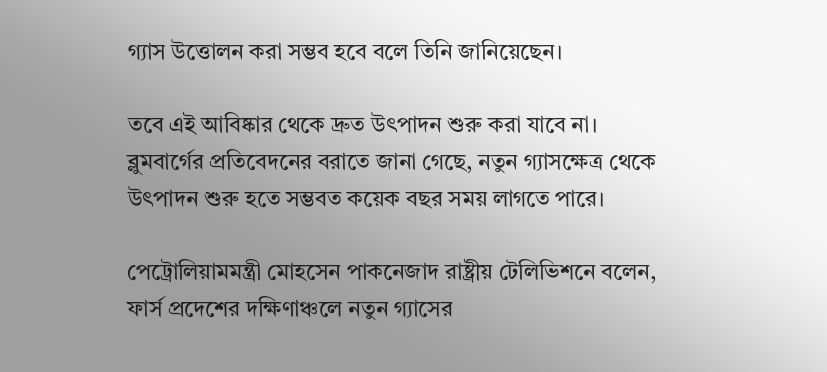গ্যাস উত্তোলন করা সম্ভব হবে বলে তিনি জানিয়েছেন।

তবে এই আবিষ্কার থেকে দ্রুত উৎপাদন শুরু করা যাবে না। ব্লুমবার্গের প্রতিবেদনের বরাতে জানা গেছে, নতুন গ্যাসক্ষেত্র থেকে উৎপাদন শুরু হতে সম্ভবত কয়েক বছর সময় লাগতে পারে।

পেট্রোলিয়ামমন্ত্রী মোহসেন পাকনেজাদ রাষ্ট্রীয় টেলিভিশনে বলেন, ফার্স প্রদেশের দক্ষিণাঞ্চলে নতুন গ্যাসের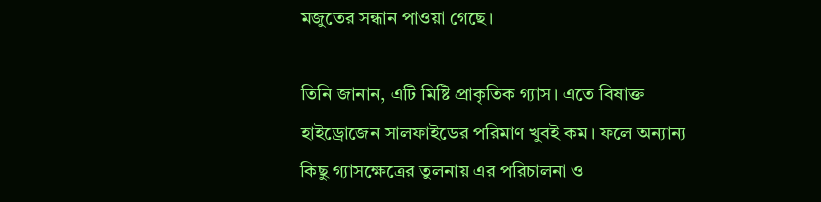মজুতের সন্ধান পাওয়া গেছে।

তিনি জানান, এটি মিষ্টি প্রাকৃতিক গ্যাস। এতে বিষাক্ত হাইড্রোজেন সালফাইডের পরিমাণ খুবই কম। ফলে অন্যান্য কিছু গ্যাসক্ষেত্রের তুলনায় এর পরিচালনা ও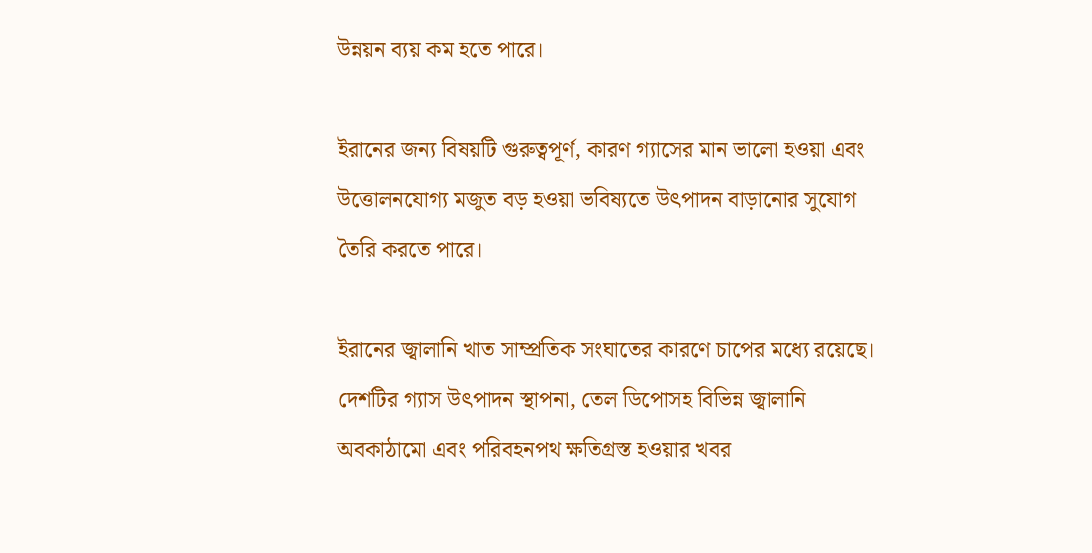উন্নয়ন ব্যয় কম হতে পারে।

ইরানের জন্য বিষয়টি গুরুত্বপূর্ণ, কারণ গ্যাসের মান ভালো হওয়া এবং উত্তোলনযোগ্য মজুত বড় হওয়া ভবিষ্যতে উৎপাদন বাড়ানোর সুযোগ তৈরি করতে পারে।

ইরানের জ্বালানি খাত সাম্প্রতিক সংঘাতের কারণে চাপের মধ্যে রয়েছে। দেশটির গ্যাস উৎপাদন স্থাপনা, তেল ডিপোসহ বিভিন্ন জ্বালানি অবকাঠামো এবং পরিবহনপথ ক্ষতিগ্রস্ত হওয়ার খবর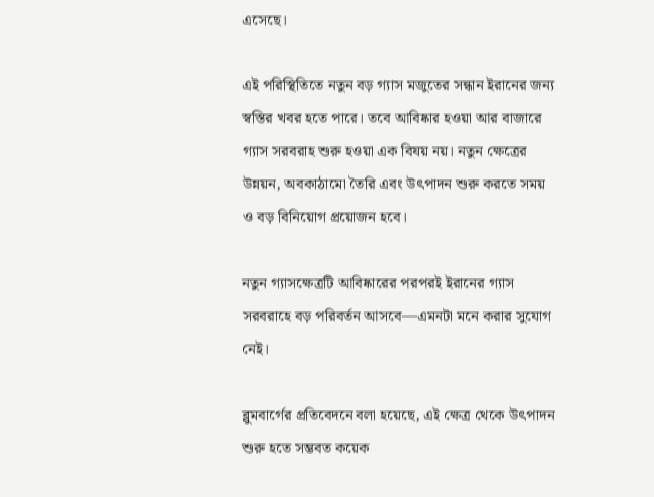এসেছে।

এই পরিস্থিতিতে নতুন বড় গ্যাস মজুতের সন্ধান ইরানের জন্য স্বস্তির খবর হতে পারে। তবে আবিষ্কার হওয়া আর বাজারে গ্যাস সরবরাহ শুরু হওয়া এক বিষয় নয়। নতুন ক্ষেত্রের উন্নয়ন, অবকাঠামো তৈরি এবং উৎপাদন শুরু করতে সময় ও বড় বিনিয়োগ প্রয়োজন হবে।

নতুন গ্যাসক্ষেত্রটি আবিষ্কারের পরপরই ইরানের গ্যাস সরবরাহে বড় পরিবর্তন আসবে—এমনটা মনে করার সুযোগ নেই।

ব্লুমবার্গের প্রতিবেদনে বলা হয়েছে, এই ক্ষেত্র থেকে উৎপাদন শুরু হতে সম্ভবত কয়েক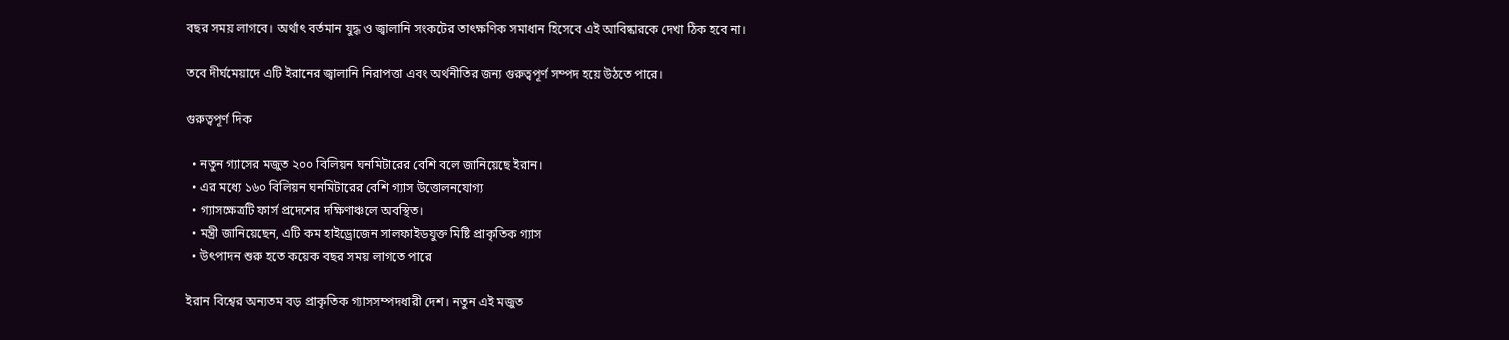বছর সময় লাগবে। অর্থাৎ বর্তমান যুদ্ধ ও জ্বালানি সংকটের তাৎক্ষণিক সমাধান হিসেবে এই আবিষ্কারকে দেখা ঠিক হবে না।

তবে দীর্ঘমেয়াদে এটি ইরানের জ্বালানি নিরাপত্তা এবং অর্থনীতির জন্য গুরুত্বপূর্ণ সম্পদ হয়ে উঠতে পারে।

গুরুত্বপূর্ণ দিক

  • নতুন গ্যাসের মজুত ২০০ বিলিয়ন ঘনমিটারের বেশি বলে জানিয়েছে ইরান।
  • এর মধ্যে ১৬০ বিলিয়ন ঘনমিটারের বেশি গ্যাস উত্তোলনযোগ্য
  • গ্যাসক্ষেত্রটি ফার্স প্রদেশের দক্ষিণাঞ্চলে অবস্থিত।
  • মন্ত্রী জানিয়েছেন, এটি কম হাইড্রোজেন সালফাইডযুক্ত মিষ্টি প্রাকৃতিক গ্যাস
  • উৎপাদন শুরু হতে কয়েক বছর সময় লাগতে পারে

ইরান বিশ্বের অন্যতম বড় প্রাকৃতিক গ্যাসসম্পদধারী দেশ। নতুন এই মজুত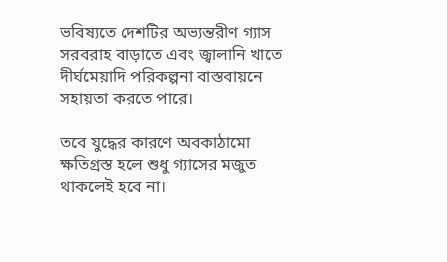ভবিষ্যতে দেশটির অভ্যন্তরীণ গ্যাস সরবরাহ বাড়াতে এবং জ্বালানি খাতে দীর্ঘমেয়াদি পরিকল্পনা বাস্তবায়নে সহায়তা করতে পারে।

তবে যুদ্ধের কারণে অবকাঠামো ক্ষতিগ্রস্ত হলে শুধু গ্যাসের মজুত থাকলেই হবে না।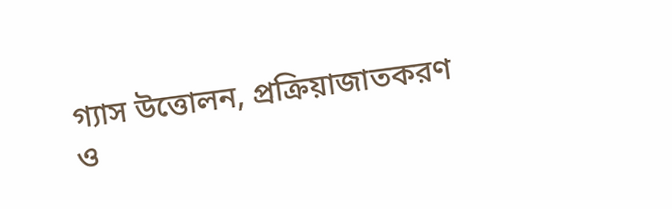গ্যাস উত্তোলন, প্রক্রিয়াজাতকরণ ও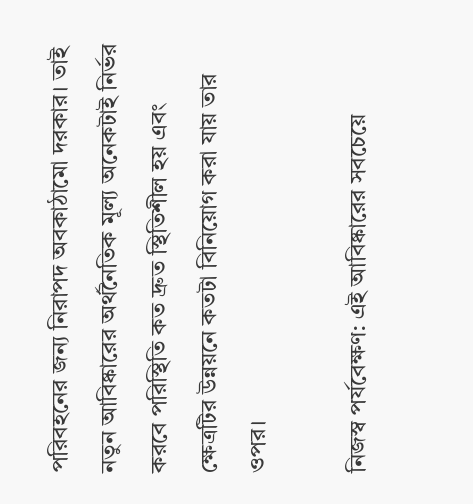পরিবহনের জন্য নিরাপদ অবকাঠামো দরকার। তাই নতুন আবিষ্কারের অর্থনৈতিক মূল্য অনেকটাই নির্ভর করবে পরিস্থিতি কত দ্রুত স্থিতিশীল হয় এবং ক্ষেত্রটির উন্নয়নে কতটা বিনিয়োগ করা যায় তার ওপর।

নিজস্ব পর্যবেক্ষণ: এই আবিষ্কারের সবচেয়ে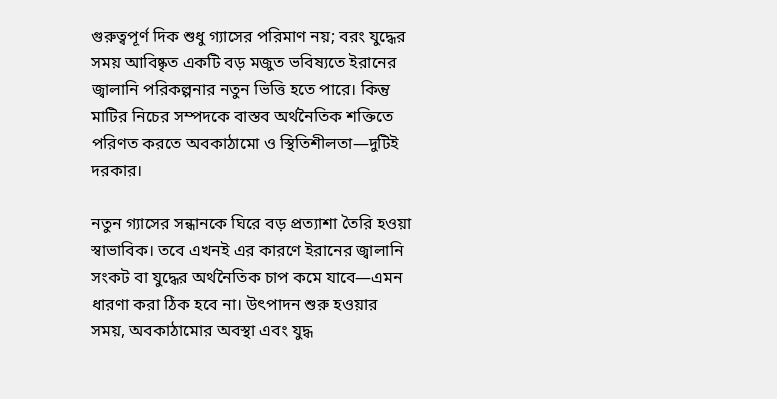গুরুত্বপূর্ণ দিক শুধু গ্যাসের পরিমাণ নয়; বরং যুদ্ধের সময় আবিষ্কৃত একটি বড় মজুত ভবিষ্যতে ইরানের জ্বালানি পরিকল্পনার নতুন ভিত্তি হতে পারে। কিন্তু মাটির নিচের সম্পদকে বাস্তব অর্থনৈতিক শক্তিতে পরিণত করতে অবকাঠামো ও স্থিতিশীলতা—দুটিই দরকার।

নতুন গ্যাসের সন্ধানকে ঘিরে বড় প্রত্যাশা তৈরি হওয়া স্বাভাবিক। তবে এখনই এর কারণে ইরানের জ্বালানি সংকট বা যুদ্ধের অর্থনৈতিক চাপ কমে যাবে—এমন ধারণা করা ঠিক হবে না। উৎপাদন শুরু হওয়ার সময়, অবকাঠামোর অবস্থা এবং যুদ্ধ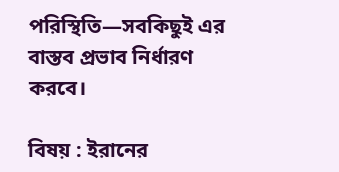পরিস্থিতি—সবকিছুই এর বাস্তব প্রভাব নির্ধারণ করবে।

বিষয় : ইরানের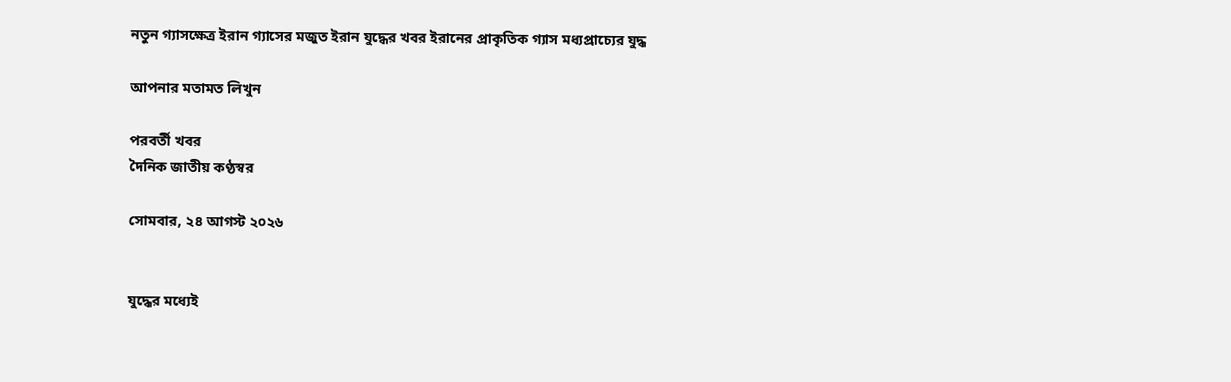নতুন গ্যাসক্ষেত্র ইরান গ্যাসের মজুত ইরান যুদ্ধের খবর ইরানের প্রাকৃতিক গ্যাস মধ্যপ্রাচ্যের যুদ্ধ

আপনার মতামত লিখুন

পরবর্তী খবর
দৈনিক জাতীয় কণ্ঠস্বর

সোমবার, ২৪ আগস্ট ২০২৬


যুদ্ধের মধ্যেই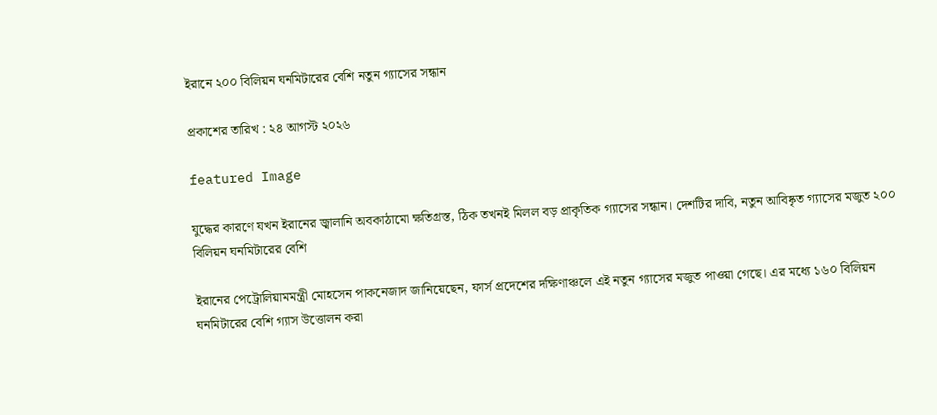ইরানে ২০০ বিলিয়ন ঘনমিটারের বেশি নতুন গ্যাসের সন্ধান

প্রকাশের তারিখ : ২৪ আগস্ট ২০২৬

featured Image

যুদ্ধের কারণে যখন ইরানের জ্বালানি অবকাঠামো ক্ষতিগ্রস্ত, ঠিক তখনই মিলল বড় প্রাকৃতিক গ্যাসের সন্ধান। দেশটির দাবি, নতুন আবিষ্কৃত গ্যাসের মজুত ২০০ বিলিয়ন ঘনমিটারের বেশি

ইরানের পেট্রোলিয়ামমন্ত্রী মোহসেন পাকনেজাদ জানিয়েছেন, ফার্স প্রদেশের দক্ষিণাঞ্চলে এই নতুন গ্যাসের মজুত পাওয়া গেছে। এর মধ্যে ১৬০ বিলিয়ন ঘনমিটারের বেশি গ্যাস উত্তোলন করা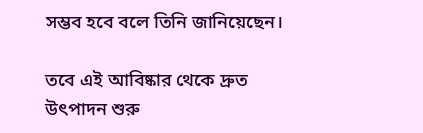সম্ভব হবে বলে তিনি জানিয়েছেন।

তবে এই আবিষ্কার থেকে দ্রুত উৎপাদন শুরু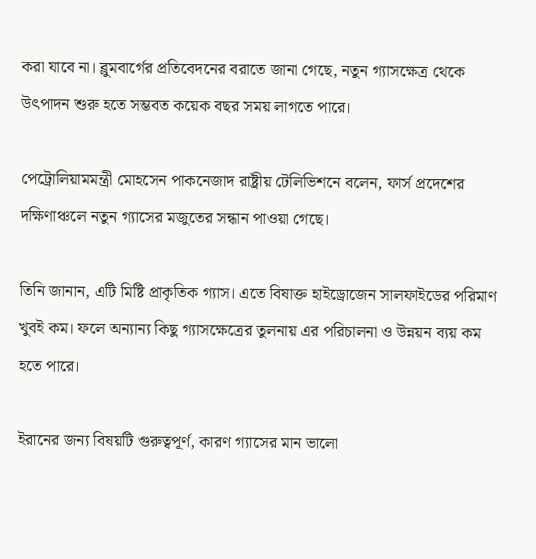করা যাবে না। ব্লুমবার্গের প্রতিবেদনের বরাতে জানা গেছে, নতুন গ্যাসক্ষেত্র থেকে উৎপাদন শুরু হতে সম্ভবত কয়েক বছর সময় লাগতে পারে।

পেট্রোলিয়ামমন্ত্রী মোহসেন পাকনেজাদ রাষ্ট্রীয় টেলিভিশনে বলেন, ফার্স প্রদেশের দক্ষিণাঞ্চলে নতুন গ্যাসের মজুতের সন্ধান পাওয়া গেছে।

তিনি জানান, এটি মিষ্টি প্রাকৃতিক গ্যাস। এতে বিষাক্ত হাইড্রোজেন সালফাইডের পরিমাণ খুবই কম। ফলে অন্যান্য কিছু গ্যাসক্ষেত্রের তুলনায় এর পরিচালনা ও উন্নয়ন ব্যয় কম হতে পারে।

ইরানের জন্য বিষয়টি গুরুত্বপূর্ণ, কারণ গ্যাসের মান ভালো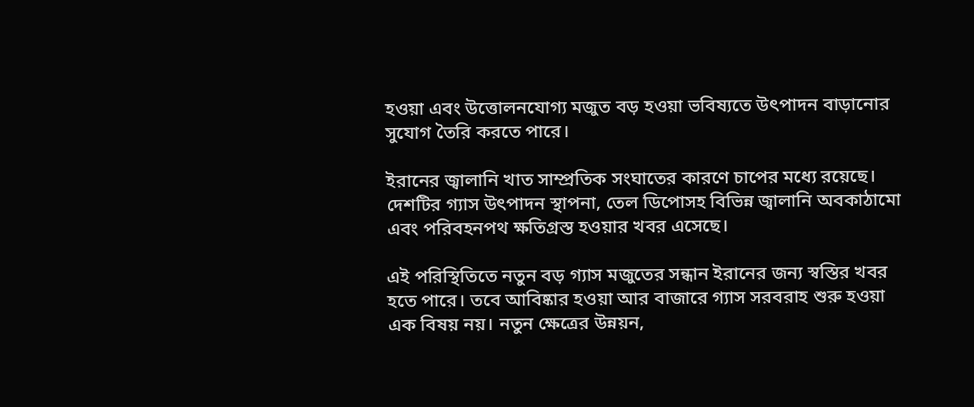হওয়া এবং উত্তোলনযোগ্য মজুত বড় হওয়া ভবিষ্যতে উৎপাদন বাড়ানোর সুযোগ তৈরি করতে পারে।

ইরানের জ্বালানি খাত সাম্প্রতিক সংঘাতের কারণে চাপের মধ্যে রয়েছে। দেশটির গ্যাস উৎপাদন স্থাপনা, তেল ডিপোসহ বিভিন্ন জ্বালানি অবকাঠামো এবং পরিবহনপথ ক্ষতিগ্রস্ত হওয়ার খবর এসেছে।

এই পরিস্থিতিতে নতুন বড় গ্যাস মজুতের সন্ধান ইরানের জন্য স্বস্তির খবর হতে পারে। তবে আবিষ্কার হওয়া আর বাজারে গ্যাস সরবরাহ শুরু হওয়া এক বিষয় নয়। নতুন ক্ষেত্রের উন্নয়ন,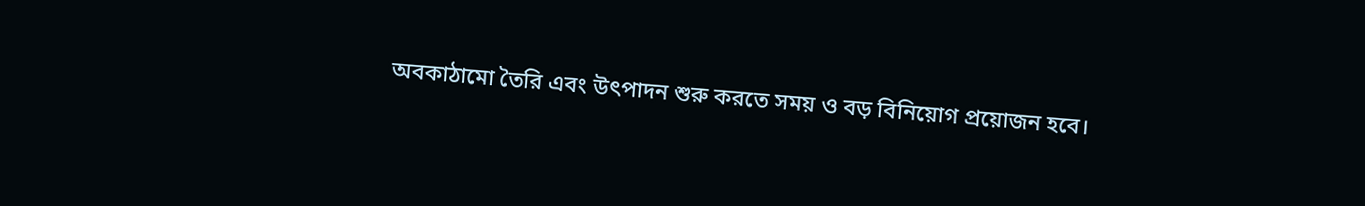অবকাঠামো তৈরি এবং উৎপাদন শুরু করতে সময় ও বড় বিনিয়োগ প্রয়োজন হবে।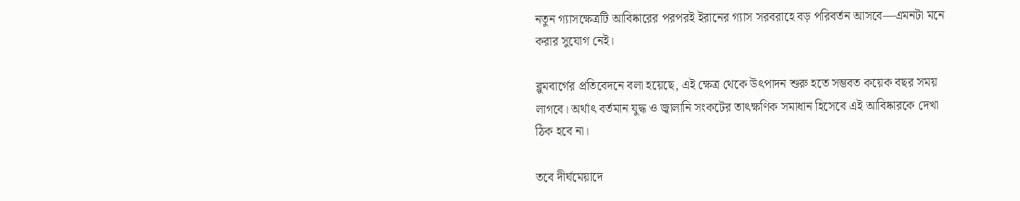নতুন গ্যাসক্ষেত্রটি আবিষ্কারের পরপরই ইরানের গ্যাস সরবরাহে বড় পরিবর্তন আসবে—এমনটা মনে করার সুযোগ নেই।

ব্লুমবার্গের প্রতিবেদনে বলা হয়েছে, এই ক্ষেত্র থেকে উৎপাদন শুরু হতে সম্ভবত কয়েক বছর সময় লাগবে। অর্থাৎ বর্তমান যুদ্ধ ও জ্বালানি সংকটের তাৎক্ষণিক সমাধান হিসেবে এই আবিষ্কারকে দেখা ঠিক হবে না।

তবে দীর্ঘমেয়াদে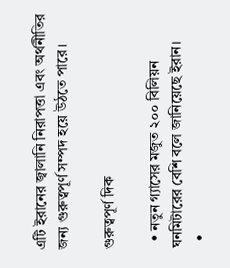এটি ইরানের জ্বালানি নিরাপত্তা এবং অর্থনীতির জন্য গুরুত্বপূর্ণ সম্পদ হয়ে উঠতে পারে।

গুরুত্বপূর্ণ দিক

  • নতুন গ্যাসের মজুত ২০০ বিলিয়ন ঘনমিটারের বেশি বলে জানিয়েছে ইরান।
  •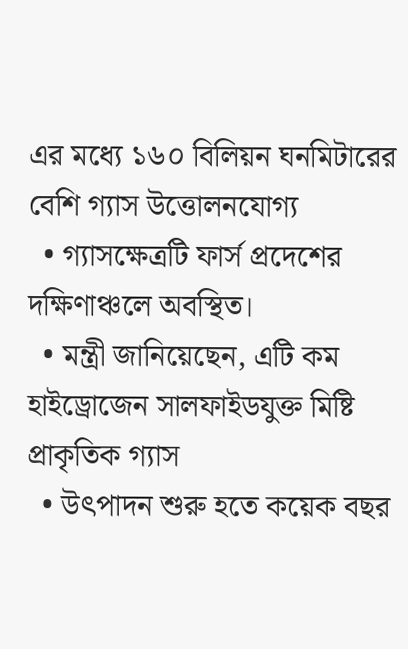এর মধ্যে ১৬০ বিলিয়ন ঘনমিটারের বেশি গ্যাস উত্তোলনযোগ্য
  • গ্যাসক্ষেত্রটি ফার্স প্রদেশের দক্ষিণাঞ্চলে অবস্থিত।
  • মন্ত্রী জানিয়েছেন, এটি কম হাইড্রোজেন সালফাইডযুক্ত মিষ্টি প্রাকৃতিক গ্যাস
  • উৎপাদন শুরু হতে কয়েক বছর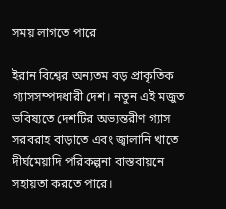সময় লাগতে পারে

ইরান বিশ্বের অন্যতম বড় প্রাকৃতিক গ্যাসসম্পদধারী দেশ। নতুন এই মজুত ভবিষ্যতে দেশটির অভ্যন্তরীণ গ্যাস সরবরাহ বাড়াতে এবং জ্বালানি খাতে দীর্ঘমেয়াদি পরিকল্পনা বাস্তবায়নে সহায়তা করতে পারে।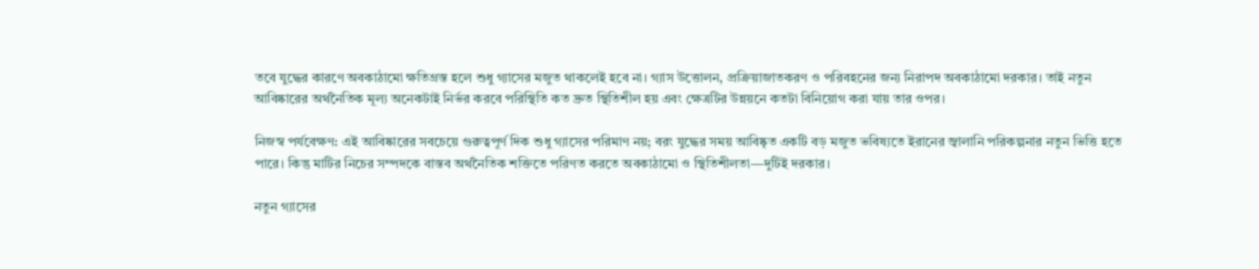তবে যুদ্ধের কারণে অবকাঠামো ক্ষতিগ্রস্ত হলে শুধু গ্যাসের মজুত থাকলেই হবে না। গ্যাস উত্তোলন, প্রক্রিয়াজাতকরণ ও পরিবহনের জন্য নিরাপদ অবকাঠামো দরকার। তাই নতুন আবিষ্কারের অর্থনৈতিক মূল্য অনেকটাই নির্ভর করবে পরিস্থিতি কত দ্রুত স্থিতিশীল হয় এবং ক্ষেত্রটির উন্নয়নে কতটা বিনিয়োগ করা যায় তার ওপর।

নিজস্ব পর্যবেক্ষণ: এই আবিষ্কারের সবচেয়ে গুরুত্বপূর্ণ দিক শুধু গ্যাসের পরিমাণ নয়; বরং যুদ্ধের সময় আবিষ্কৃত একটি বড় মজুত ভবিষ্যতে ইরানের জ্বালানি পরিকল্পনার নতুন ভিত্তি হতে পারে। কিন্তু মাটির নিচের সম্পদকে বাস্তব অর্থনৈতিক শক্তিতে পরিণত করতে অবকাঠামো ও স্থিতিশীলতা—দুটিই দরকার।

নতুন গ্যাসের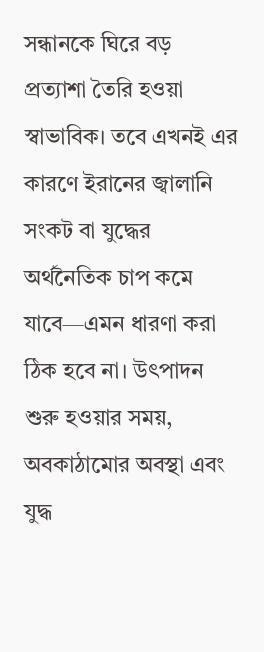সন্ধানকে ঘিরে বড় প্রত্যাশা তৈরি হওয়া স্বাভাবিক। তবে এখনই এর কারণে ইরানের জ্বালানি সংকট বা যুদ্ধের অর্থনৈতিক চাপ কমে যাবে—এমন ধারণা করা ঠিক হবে না। উৎপাদন শুরু হওয়ার সময়, অবকাঠামোর অবস্থা এবং যুদ্ধ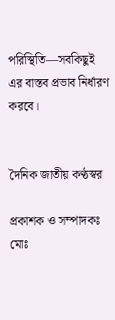পরিস্থিতি—সবকিছুই এর বাস্তব প্রভাব নির্ধারণ করবে।


দৈনিক জাতীয় কণ্ঠস্বর

প্রকাশক ও সম্পাদকঃ মোঃ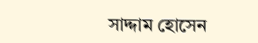সাদ্দাম হোসেন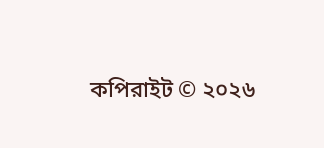কপিরাইট © ২০২৬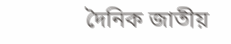দৈনিক জাতীয়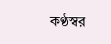কণ্ঠস্বর